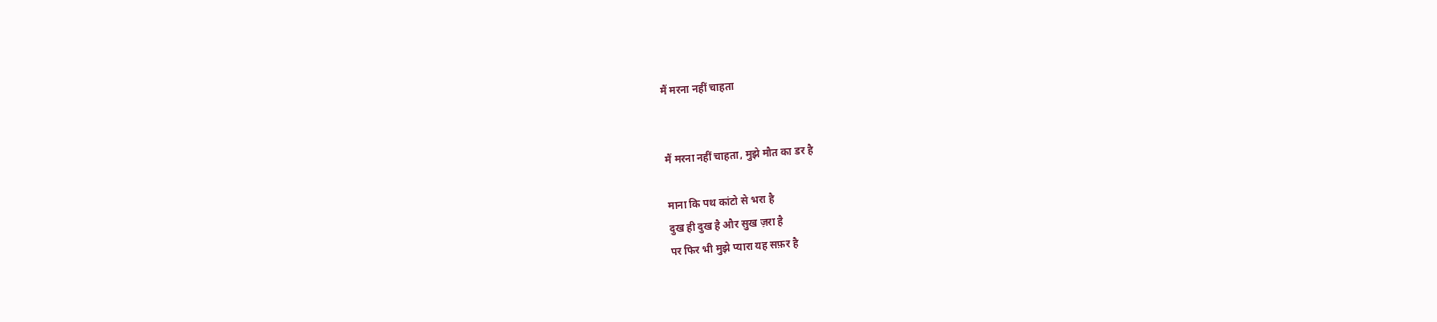मैं मरना नहीं चाहता


मैं मरना नहीं चाहता, मुझे मौत का डर है

माना कि पथ कांटो से भरा है
दुख ही दुख है और सुख ज़रा है
पर फिर भी मुझे प्यारा यह सफ़र है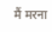मैं मरना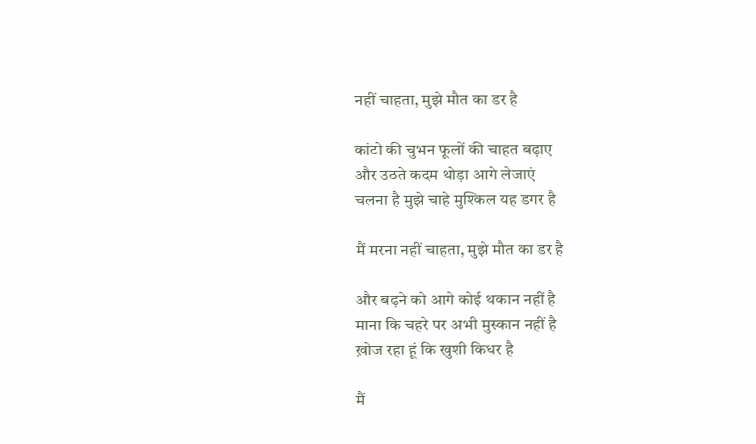नहीं चाहता, मुझे मौत का डर है

कांटो की चुभन फूलों की चाहत बढ़ाए
और उठते कदम थोड़ा आगे लेजाएं
चलना है मुझे चाहे मुश्किल यह डगर है

मैं मरना नहीं चाहता, मुझे मौत का डर है

और बढ़ने को आगे कोई थकान नहीं है
माना कि चहरे पर अभी मुस्कान नहीं है
ख़ोज रहा हूं कि खुशी किधर है

मैं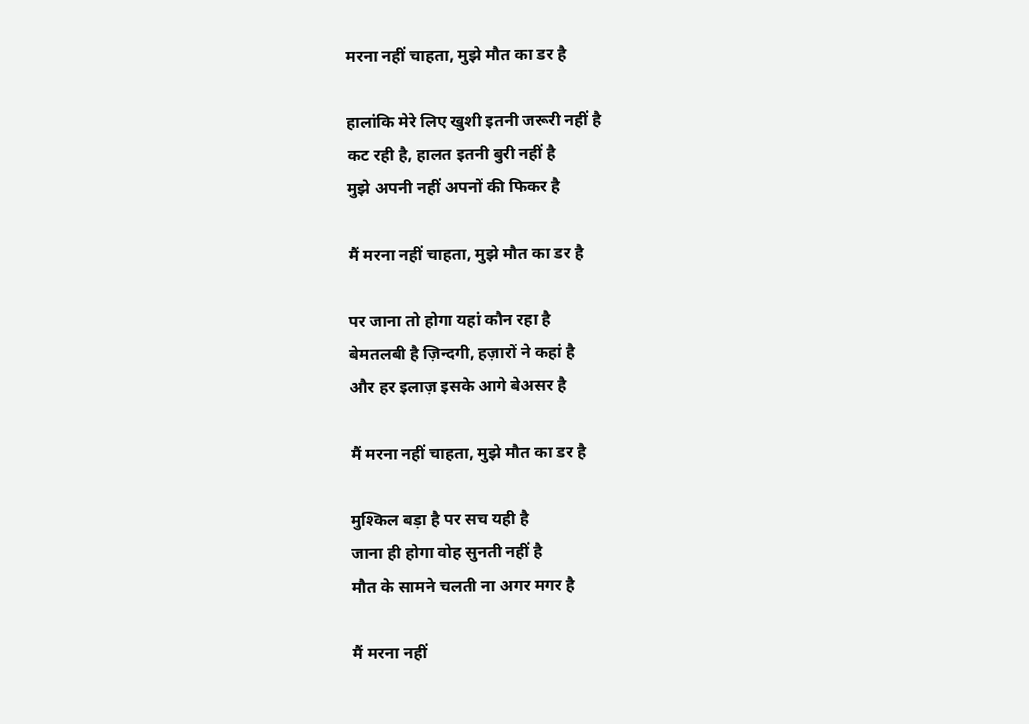मरना नहीं चाहता, मुझे मौत का डर है

हालांकि मेरे लिए खुशी इतनी जरूरी नहीं है
कट रही है, हालत इतनी बुरी नहीं है
मुझे अपनी नहीं अपनों की फिकर है

मैं मरना नहीं चाहता, मुझे मौत का डर है

पर जाना तो होगा यहां कौन रहा है
बेमतलबी है ज़िन्दगी, हज़ारों ने कहां है
और हर इलाज़ इसके आगे बेअसर है

मैं मरना नहीं चाहता, मुझे मौत का डर है

मुश्किल बड़ा है पर सच यही है
जाना ही होगा वोह सुनती नहीं है
मौत के सामने चलती ना अगर मगर है

मैं मरना नहीं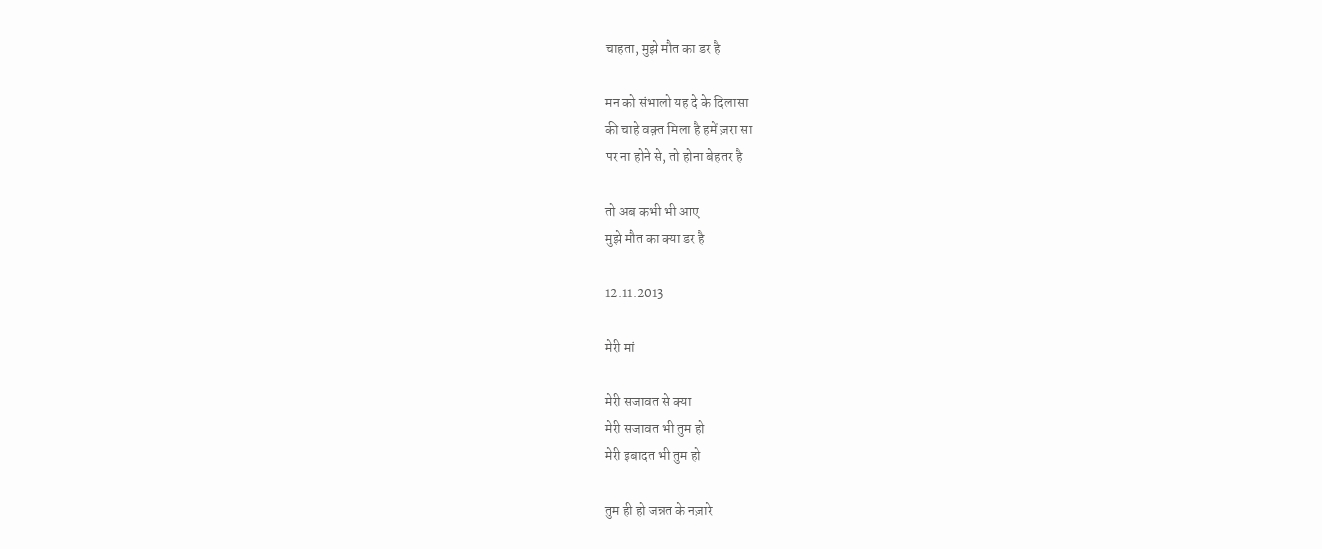चाहता, मुझे मौत का डर है

मन को संभालो यह दे के दिलासा
की चाहे वक़्त मिला है हमें ज़रा सा
पर ना होने से, तो होना बेहतर है

तो अब कभी भी आए
मुझे मौत का क्या डर है

12.11.2013

मेरी मां

मेरी सजावत से क्या
मेरी सजावत भी तुम हो
मेरी इबादत भी तुम हो

तुम ही हो जन्नत के नज़ारे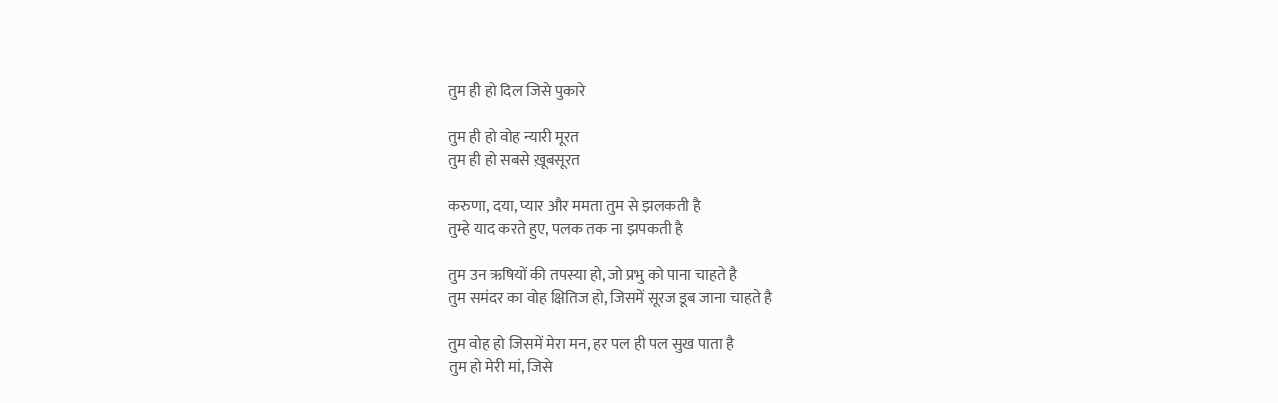तुम ही हो दिल जिसे पुकारे

तुम ही हो वोह न्यारी मूरत
तुम ही हो सबसे ख़ूबसूरत

करुणा, दया, प्यार और ममता तुम से झलकती है
तुम्हे याद करते हुए, पलक तक ना झपकती है

तुम उन ऋषियों की तपस्या हो, जो प्रभु को पाना चाहते है
तुम समंदर का वोह क्षितिज हो, जिसमें सूरज डूब जाना चाहते है

तुम वोह हो जिसमें मेरा मन, हर पल ही पल सुख पाता है
तुम हो मेरी मां, जिसे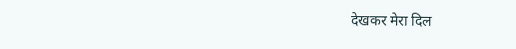देखकर मेरा दिल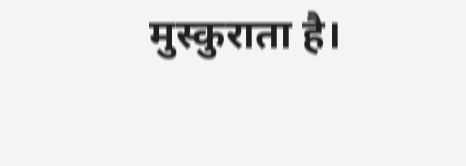मुस्कुराता है।